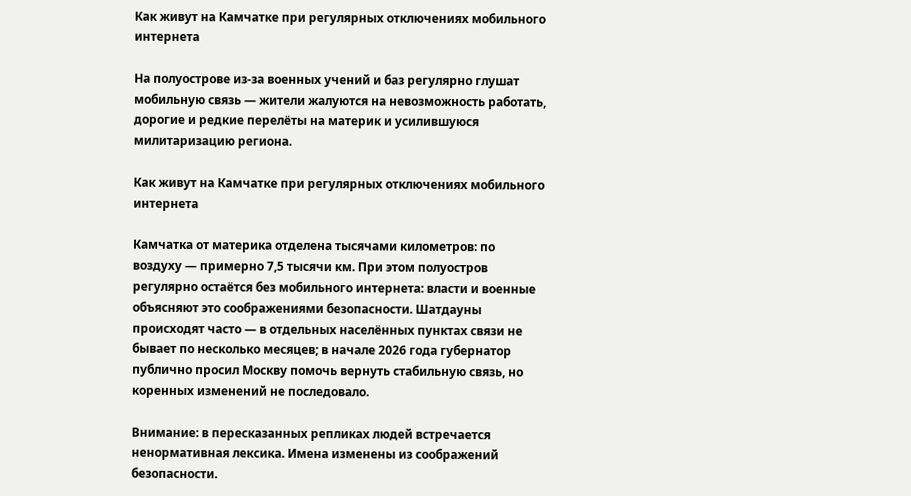Как живут на Камчатке при регулярных отключениях мобильного интернета

На полуострове из‑за военных учений и баз регулярно глушат мобильную связь — жители жалуются на невозможность работать, дорогие и редкие перелёты на материк и усилившуюся милитаризацию региона.

Как живут на Камчатке при регулярных отключениях мобильного интернета

Камчатка от материка отделена тысячами километров: по воздуху — примерно 7,5 тысячи км. При этом полуостров регулярно остаётся без мобильного интернета: власти и военные объясняют это соображениями безопасности. Шатдауны происходят часто — в отдельных населённых пунктах связи не бывает по несколько месяцев; в начале 2026 года губернатор публично просил Москву помочь вернуть стабильную связь, но коренных изменений не последовало.

Внимание: в пересказанных репликах людей встречается ненормативная лексика. Имена изменены из соображений безопасности.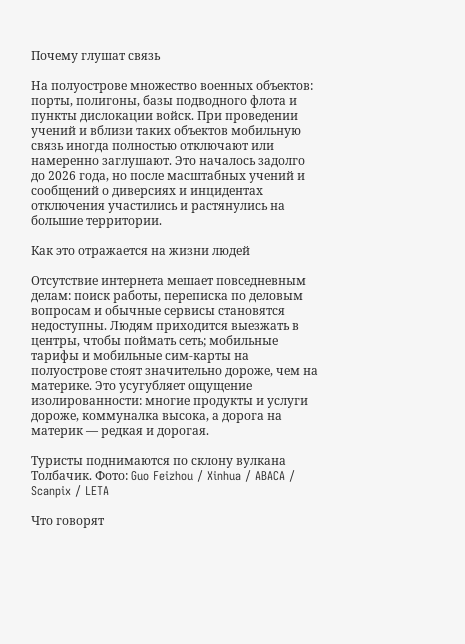Почему глушат связь

На полуострове множество военных объектов: порты, полигоны, базы подводного флота и пункты дислокации войск. При проведении учений и вблизи таких объектов мобильную связь иногда полностью отключают или намеренно заглушают. Это началось задолго до 2026 года, но после масштабных учений и сообщений о диверсиях и инцидентах отключения участились и растянулись на большие территории.

Как это отражается на жизни людей

Отсутствие интернета мешает повседневным делам: поиск работы, переписка по деловым вопросам и обычные сервисы становятся недоступны. Людям приходится выезжать в центры, чтобы поймать сеть; мобильные тарифы и мобильные сим‑карты на полуострове стоят значительно дороже, чем на материке. Это усугубляет ощущение изолированности: многие продукты и услуги дороже, коммуналка высока, а дорога на материк — редкая и дорогая.

Туристы поднимаются по склону вулкана Толбачик. Фото: Guo Feizhou / Xinhua / ABACA / Scanpix / LETA

Что говорят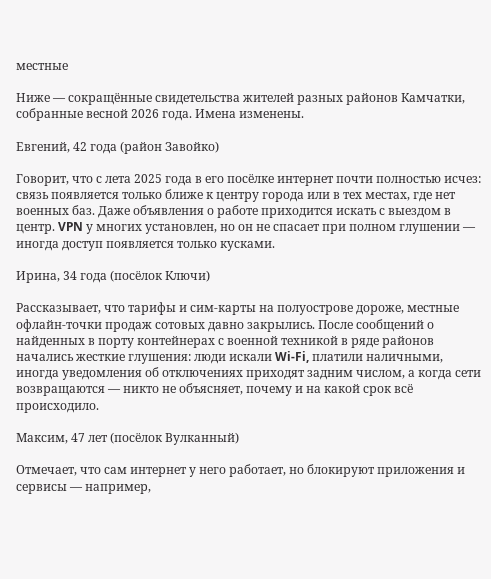местные

Ниже — сокращённые свидетельства жителей разных районов Камчатки, собранные весной 2026 года. Имена изменены.

Евгений, 42 года (район Завойко)

Говорит, что с лета 2025 года в его посёлке интернет почти полностью исчез: связь появляется только ближе к центру города или в тех местах, где нет военных баз. Даже объявления о работе приходится искать с выездом в центр. VPN у многих установлен, но он не спасает при полном глушении — иногда доступ появляется только кусками.

Ирина, 34 года (посёлок Ключи)

Рассказывает, что тарифы и сим‑карты на полуострове дороже, местные офлайн‑точки продаж сотовых давно закрылись. После сообщений о найденных в порту контейнерах с военной техникой в ряде районов начались жесткие глушения: люди искали Wi‑Fi, платили наличными, иногда уведомления об отключениях приходят задним числом, а когда сети возвращаются — никто не объясняет, почему и на какой срок всё происходило.

Максим, 47 лет (посёлок Вулканный)

Отмечает, что сам интернет у него работает, но блокируют приложения и сервисы — например,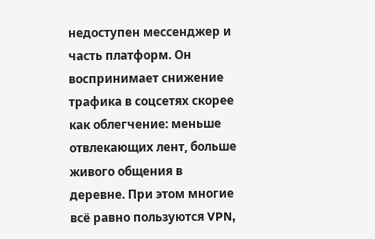недоступен мессенджер и часть платформ. Он воспринимает снижение трафика в соцсетях скорее как облегчение: меньше отвлекающих лент, больше живого общения в деревне. При этом многие всё равно пользуются VPN,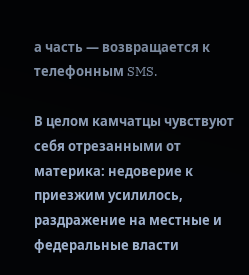а часть — возвращается к телефонным SMS.

В целом камчатцы чувствуют себя отрезанными от материка: недоверие к приезжим усилилось, раздражение на местные и федеральные власти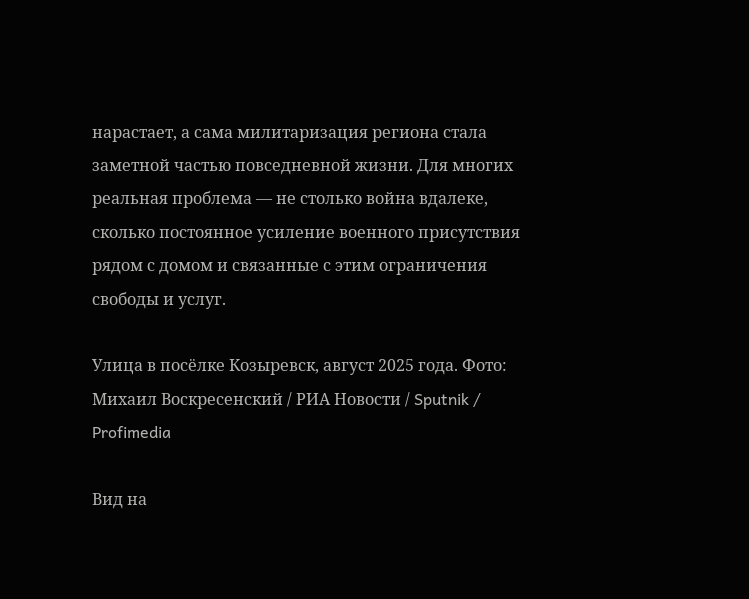нарастает, а сама милитаризация региона стала заметной частью повседневной жизни. Для многих реальная проблема — не столько война вдалеке, сколько постоянное усиление военного присутствия рядом с домом и связанные с этим ограничения свободы и услуг.

Улица в посёлке Козыревск, август 2025 года. Фото: Михаил Воскресенский / РИА Новости / Sputnik / Profimedia

Вид на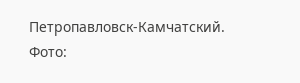Петропавловск‑Камчатский. Фото: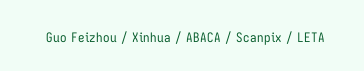Guo Feizhou / Xinhua / ABACA / Scanpix / LETA